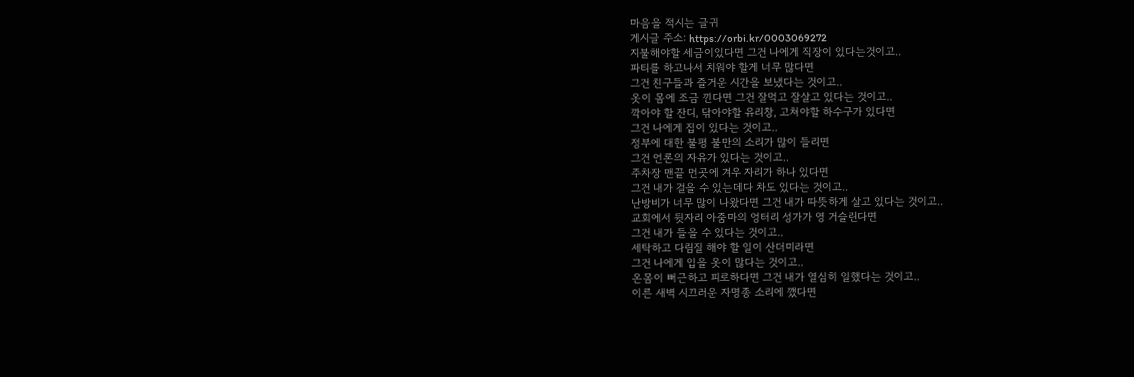마음을 적시는 글귀
게시글 주소: https://orbi.kr/0003069272
지불해야할 세금이있다면 그건 나에게 직장이 있다는것이고..
파티를 하고나서 치워야 할게 너무 많다면
그건 친구들과 즐거운 시간을 보냈다는 것이고..
옷이 몸에 조금 낀다면 그건 잘먹고 잘살고 있다는 것이고..
깍아야 할 잔디, 닦아야할 유리창, 고쳐야할 하수구가 있다면
그건 나에게 집이 있다는 것이고..
정부에 대한 불평 불만의 소리가 많이 들리면
그건 언론의 자유가 있다는 것이고..
주차장 맨끝 먼곳에 겨우 자리가 하나 있다면
그건 내가 걸을 수 있는데다 차도 있다는 것이고..
난방비가 너무 많이 나왔다면 그건 내가 따뜻하게 살고 있다는 것이고..
교회에서 뒷자리 아줌마의 엉터리 성가가 영 거슬린다면
그건 내가 들을 수 있다는 것이고..
세탁하고 다림질 해야 할 일이 산더미라면
그건 나에게 입을 옷이 많다는 것이고..
온몸이 뻐근하고 피로하다면 그건 내가 열심히 일했다는 것이고..
이른 새벽 시끄러운 자명종 소리에 깼다면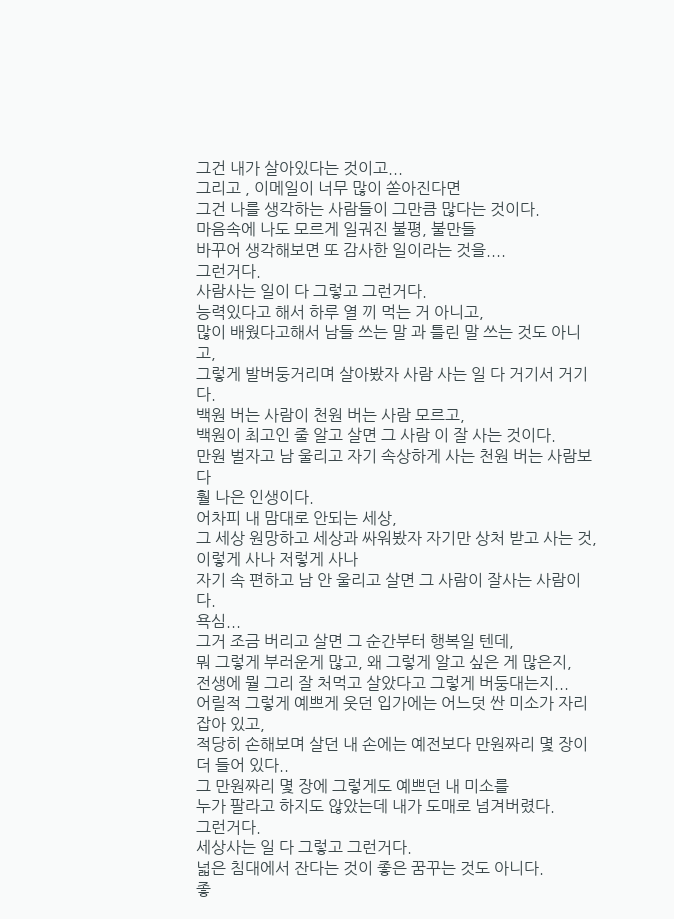그건 내가 살아있다는 것이고...
그리고 , 이메일이 너무 많이 쏟아진다면
그건 나를 생각하는 사람들이 그만큼 많다는 것이다.
마음속에 나도 모르게 일궈진 불평, 불만들
바꾸어 생각해보면 또 감사한 일이라는 것을....
그런거다.
사람사는 일이 다 그렇고 그런거다.
능력있다고 해서 하루 열 끼 먹는 거 아니고,
많이 배웠다고해서 남들 쓰는 말 과 틀린 말 쓰는 것도 아니고,
그렇게 발버둥거리며 살아봤자 사람 사는 일 다 거기서 거기다.
백원 버는 사람이 천원 버는 사람 모르고,
백원이 최고인 줄 알고 살면 그 사람 이 잘 사는 것이다.
만원 벌자고 남 울리고 자기 속상하게 사는 천원 버는 사람보다
훨 나은 인생이다.
어차피 내 맘대로 안되는 세상,
그 세상 원망하고 세상과 싸워봤자 자기만 상처 받고 사는 것,
이렇게 사나 저렇게 사나
자기 속 편하고 남 안 울리고 살면 그 사람이 잘사는 사람이다.
욕심...
그거 조금 버리고 살면 그 순간부터 행복일 텐데,
뭐 그렇게 부러운게 많고, 왜 그렇게 알고 싶은 게 많은지,
전생에 뭘 그리 잘 처먹고 살았다고 그렇게 버둥대는지...
어릴적 그렇게 예쁘게 웃던 입가에는 어느덧 싼 미소가 자리잡아 있고,
적당히 손해보며 살던 내 손에는 예전보다 만원짜리 몇 장이 더 들어 있다..
그 만원짜리 몇 장에 그렇게도 예쁘던 내 미소를
누가 팔라고 하지도 않았는데 내가 도매로 넘겨버렸다.
그런거다.
세상사는 일 다 그렇고 그런거다.
넓은 침대에서 잔다는 것이 좋은 꿈꾸는 것도 아니다.
좋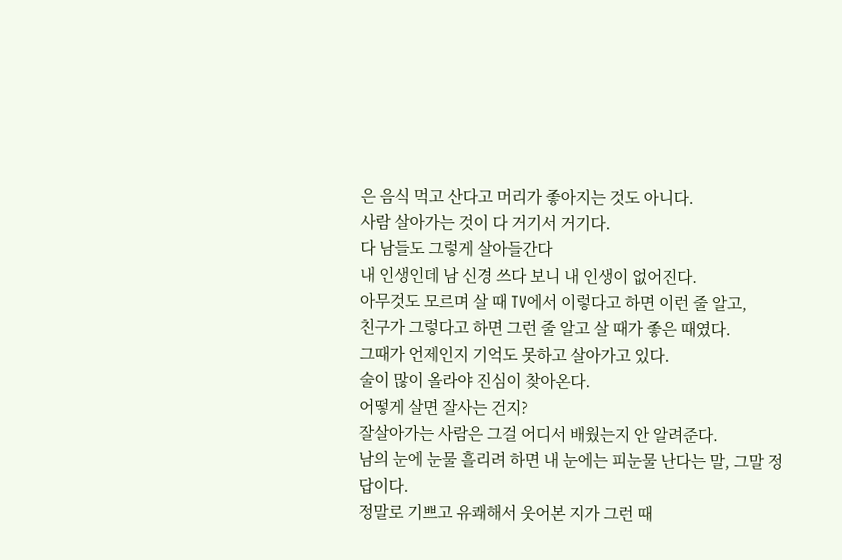은 음식 먹고 산다고 머리가 좋아지는 것도 아니다.
사람 살아가는 것이 다 거기서 거기다.
다 남들도 그렇게 살아들간다
내 인생인데 남 신경 쓰다 보니 내 인생이 없어진다.
아무것도 모르며 살 때 TV에서 이렇다고 하면 이런 줄 알고,
친구가 그렇다고 하면 그런 줄 알고 살 때가 좋은 때였다.
그때가 언제인지 기억도 못하고 살아가고 있다.
술이 많이 올라야 진심이 찾아온다.
어떻게 살면 잘사는 건지?
잘살아가는 사람은 그걸 어디서 배웠는지 안 알려준다.
남의 눈에 눈물 흘리려 하면 내 눈에는 피눈물 난다는 말, 그말 정답이다.
정말로 기쁘고 유쾌해서 웃어본 지가 그런 때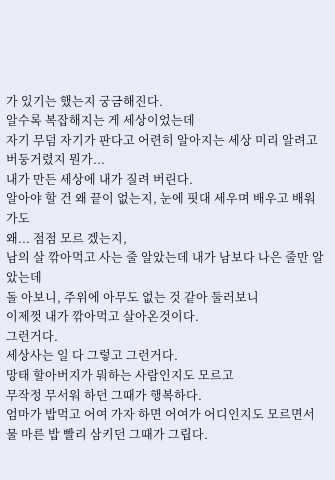가 있기는 했는지 궁금해진다.
알수록 복잡해지는 게 세상이었는데
자기 무덤 자기가 판다고 어련히 알아지는 세상 미리 알려고 버둥거렸지 뭔가...
내가 만든 세상에 내가 질려 버린다.
알아야 할 건 왜 끝이 없는지, 눈에 핏대 세우며 배우고 배워가도
왜... 점점 모르 겠는지,
남의 살 깎아먹고 사는 줄 알았는데 내가 남보다 나은 줄만 알았는데
돌 아보니, 주위에 아무도 없는 것 같아 둘러보니
이제껏 내가 깎아먹고 살아온것이다.
그런거다.
세상사는 일 다 그렇고 그런거다.
망태 할아버지가 뭐하는 사람인지도 모르고
무작정 무서워 하던 그때가 행복하다.
엄마가 밥먹고 어여 가자 하면 어여가 어디인지도 모르면서
물 마른 밥 빨리 삼키던 그때가 그립다.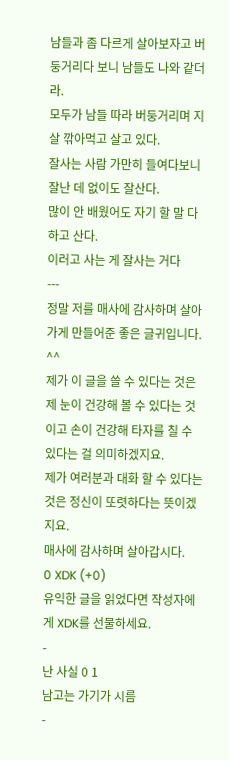남들과 좀 다르게 살아보자고 버둥거리다 보니 남들도 나와 같더라.
모두가 남들 따라 버둥거리며 지 살 깎아먹고 살고 있다.
잘사는 사람 가만히 들여다보니 잘난 데 없이도 잘산다.
많이 안 배웠어도 자기 할 말 다하고 산다.
이러고 사는 게 잘사는 거다
---
정말 저를 매사에 감사하며 살아가게 만들어준 좋은 글귀입니다. ^^
제가 이 글을 쓸 수 있다는 것은 제 눈이 건강해 볼 수 있다는 것이고 손이 건강해 타자를 칠 수 있다는 걸 의미하겠지요.
제가 여러분과 대화 할 수 있다는 것은 정신이 또렷하다는 뜻이겠지요.
매사에 감사하며 살아갑시다.
0 XDK (+0)
유익한 글을 읽었다면 작성자에게 XDK를 선물하세요.
-
난 사실 0 1
남고는 가기가 시름
-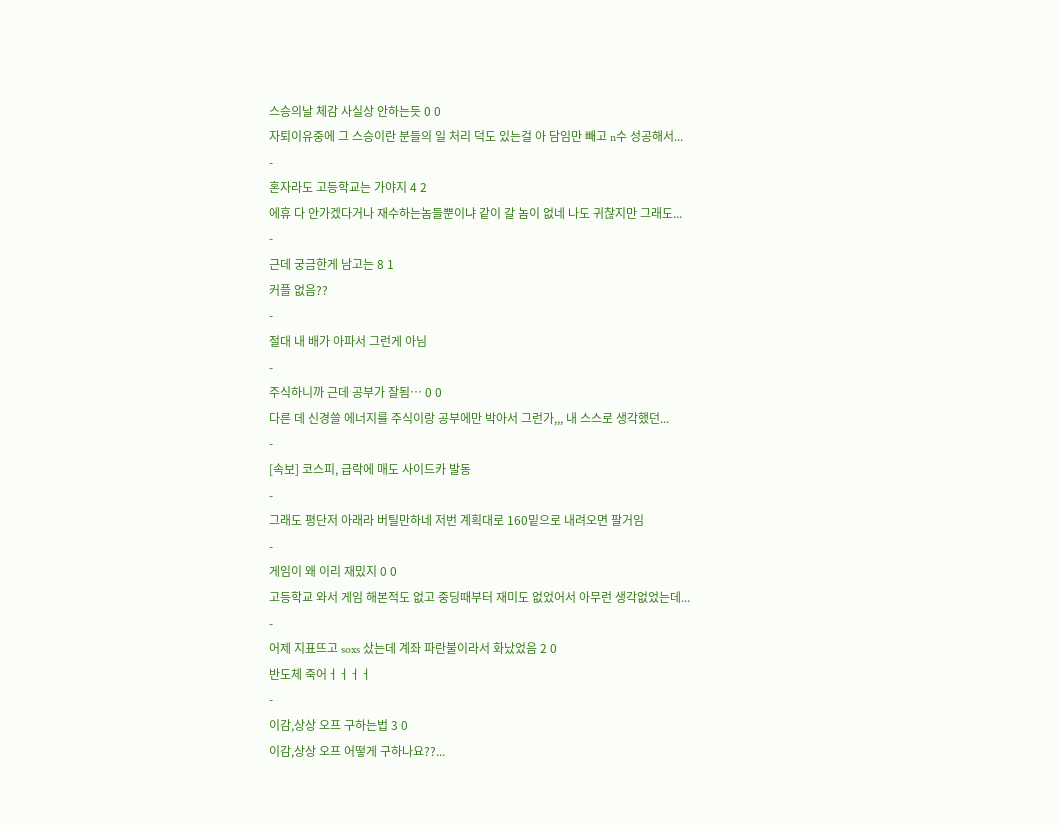스승의날 체감 사실상 안하는듯 0 0
자퇴이유중에 그 스승이란 분들의 일 처리 덕도 있는걸 아 담임만 빼고 n수 성공해서...
-
혼자라도 고등학교는 가야지 4 2
에휴 다 안가겠다거나 재수하는놈들뿐이냐 같이 갈 놈이 없네 나도 귀찮지만 그래도...
-
근데 궁금한게 남고는 8 1
커플 없음??
-
절대 내 배가 아파서 그런게 아님
-
주식하니까 근데 공부가 잘됨… 0 0
다른 데 신경쓸 에너지를 주식이랑 공부에만 박아서 그런가,,, 내 스스로 생각했던...
-
[속보] 코스피, 급락에 매도 사이드카 발동
-
그래도 평단저 아래라 버틸만하네 저번 계획대로 160밑으로 내려오면 팔거임
-
게임이 왜 이리 재밌지 0 0
고등학교 와서 게임 해본적도 없고 중딩때부터 재미도 없었어서 아무런 생각없었는데...
-
어제 지표뜨고 soxs 샀는데 계좌 파란불이라서 화났었음 2 0
반도체 죽어ㅓㅓㅓㅓ
-
이감,상상 오프 구하는법 3 0
이감,상상 오프 어떻게 구하나요??...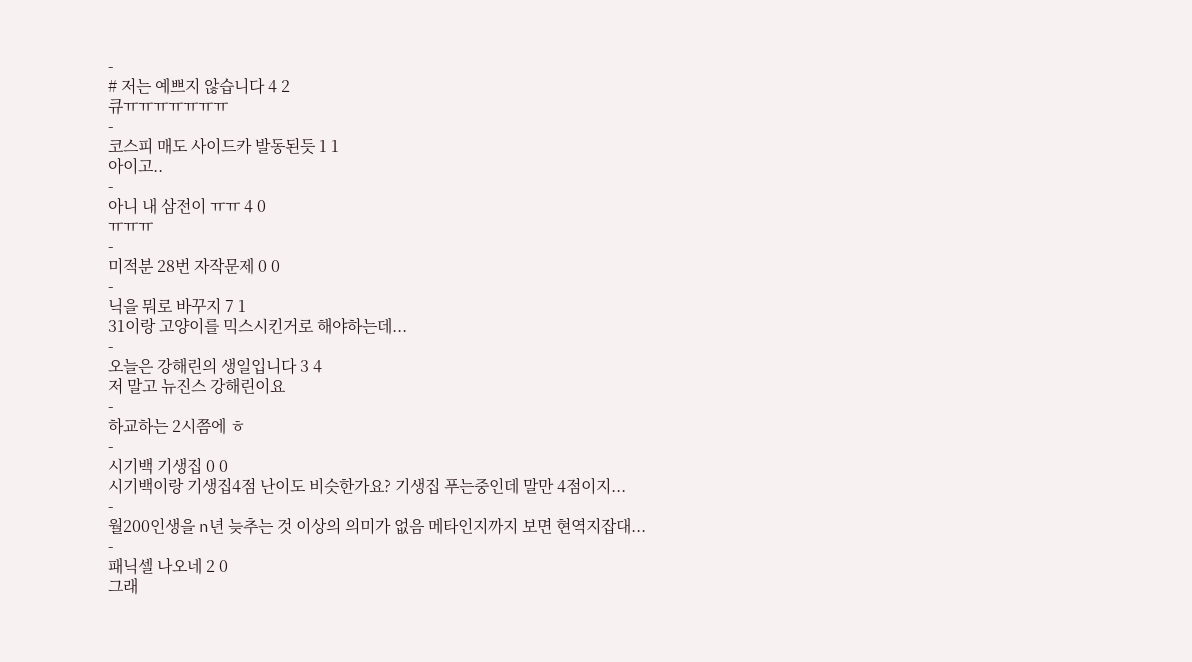-
# 저는 예쁘지 않습니다 4 2
큐ㅠㅠㅠㅠㅠㅠㅠ
-
코스피 매도 사이드카 발동된듯 1 1
아이고..
-
아니 내 삼전이 ㅠㅠ 4 0
ㅠㅠㅠ
-
미적분 28번 자작문제 0 0
-
닉을 뭐로 바꾸지 7 1
31이랑 고양이를 믹스시킨거로 해야하는데...
-
오늘은 강해린의 생일입니다 3 4
저 말고 뉴진스 강해린이요
-
하교하는 2시쯤에 ㅎ
-
시기백 기생집 0 0
시기백이랑 기생집4점 난이도 비슷한가요? 기생집 푸는중인데 말만 4점이지...
-
월200인생을 n년 늦추는 것 이상의 의미가 없음 메타인지까지 보면 현역지잡대...
-
패닉셀 나오네 2 0
그래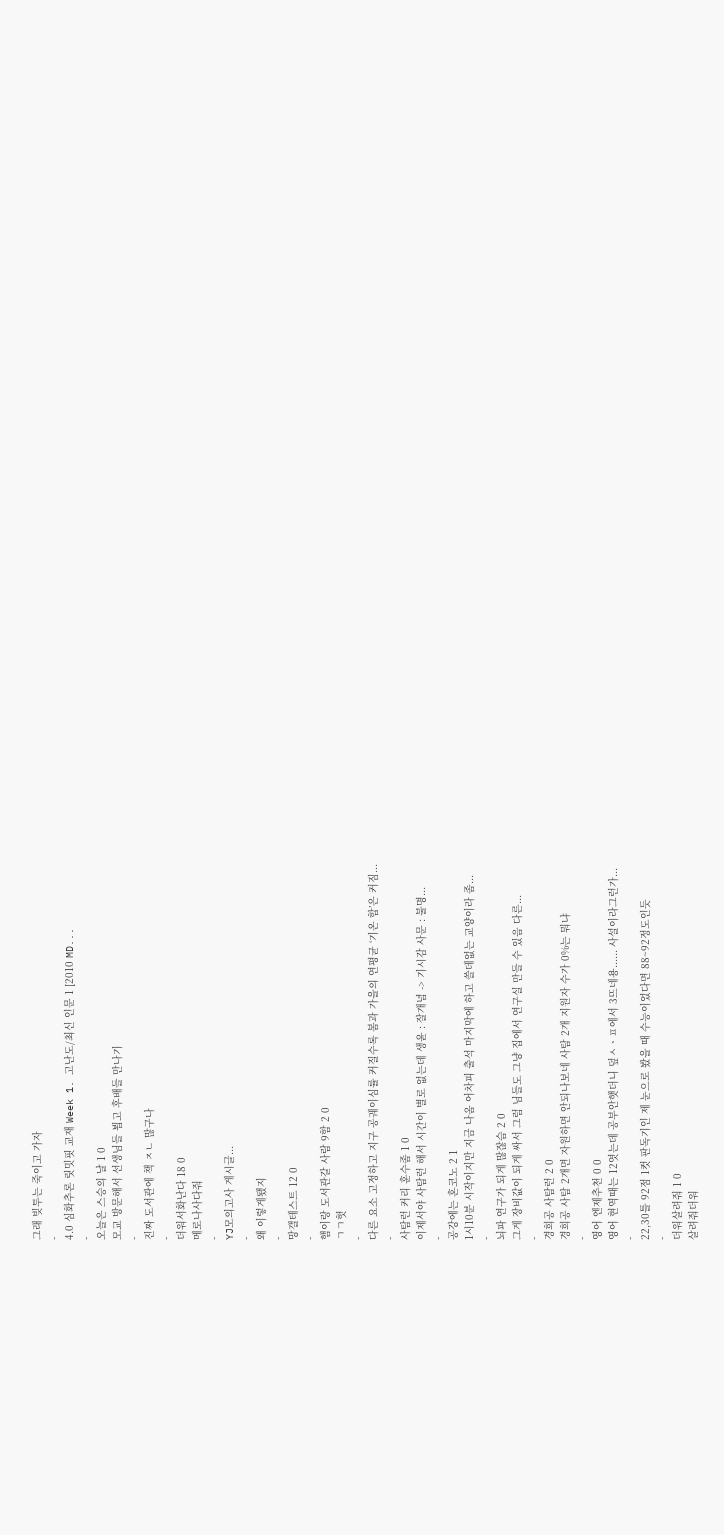그래 빚투는 죽이고 가자
-
4.0 심화추론 릿밋핏 교재 Week 1. 고난도/최신 인문 1 [2010 MD...
-
오늘은 스승의 날 1 0
모교 방문해서 선생님들 뵙고 후배들 만나기
-
진짜 도서관에 책 ㅈㄴ 많구나
-
더워서화난다 18 0
메로나사다줘
-
YJ모의고사 게시글...
-
왜 이렇게됐지
-
망갤테스트 12 0
-
햄이랑 도서관갈 사람 9함 2 0
ㄱㄱ헛
-
다른 요소 고정하고 지구 공궤이심률 커질수록 봄과 가을의 연평균 ‘기온 합’은 커짐...
-
사탐런 커리 훈수좀 1 0
이제서야 사탐런 해서 시간이 별로 없는데 생윤 : 잘개념 -> 기시감 사문 : 불명...
-
공강에는 혼코노 2 1
1시10분 시작이지만 지금 나옴 어차피 출석 마지막에 하고 쓸데없는 교양이라 좀...
-
뇌파 연구가 되게 많잖슴 2 0
그게 장비값이 되게 싸서 그럼 님들도 그냥 집에서 연구실 만들 수 있음 다른...
-
경희공 사탐런 2 0
경희공 사탐 2개면 자원하면 안되나보네 사탐 2개 지원자 수가 0%는 뭐냐
-
영어 엔제추천 0 0
영어 현역때는 12엿는데 공부안햇더니 덮ㅅㆍㅍ에서 3뜨네용...... 사설이라그런가...
-
22,30틀 92점 1컷 판독기인 제 눈으로 봤을 때 수능이었다면 88~92정도인듯
-
더워살려줘 1 0
살려줘더워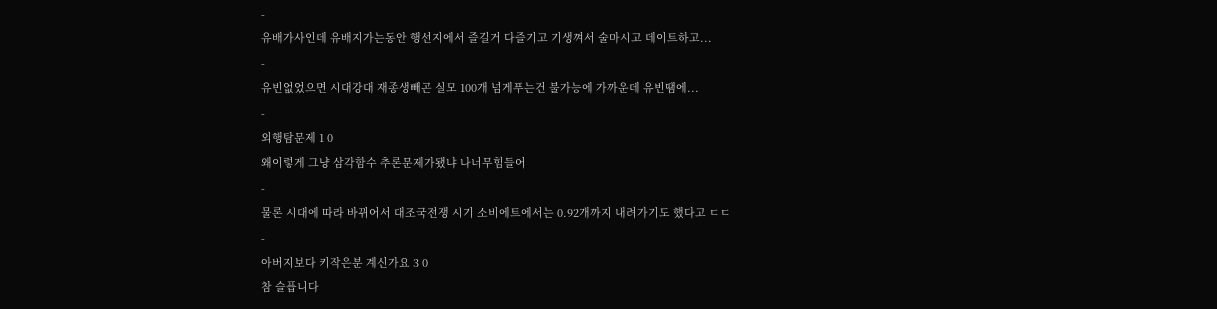-
유배가사인데 유배지가는동안 행선지에서 즐길거 다즐기고 기생껴서 술마시고 데이트하고...
-
유빈없었으면 시대강대 재종생빼곤 실모 100개 넘게푸는건 불가능에 가까운데 유빈땜에...
-
외행탐문제 1 0
왜이렇게 그냥 삼각함수 추론문제가됐냐 나너무힘들어
-
물론 시대에 따라 바뀌어서 대조국전쟁 시기 소비에트에서는 0.92개까지 내려가기도 했다고 ㄷㄷ
-
아버지보다 키작은분 계신가요 3 0
참 슬픕니다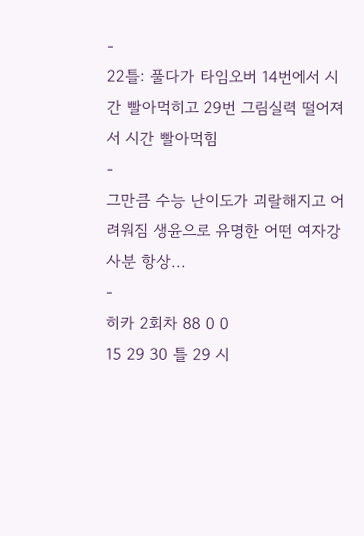-
22틀: 풀다가 타임오버 14번에서 시간 빨아먹히고 29번 그림실력 떨어져서 시간 빨아먹힘
-
그만큼 수능 난이도가 괴랄해지고 어려워짐 생윤으로 유명한 어떤 여자강사분 항상...
-
히카 2회차 88 0 0
15 29 30 틀 29 시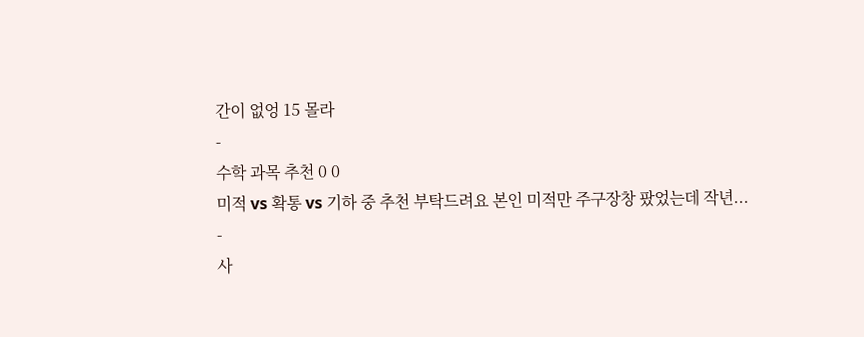간이 없엉 15 몰라
-
수학 과목 추천 0 0
미적 vs 확통 vs 기하 중 추천 부탁드려요 본인 미적만 주구장창 팠었는데 작년...
-
사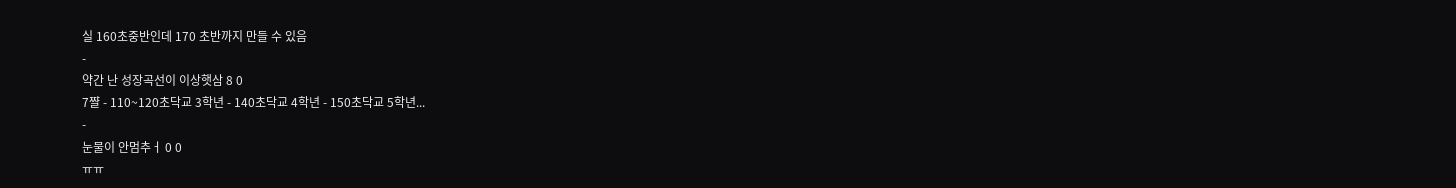실 160초중반인데 170 초반까지 만들 수 있음
-
약간 난 성장곡선이 이상햇삼 8 0
7쨜 - 110~120초닥교 3학년 - 140초닥교 4학년 - 150초닥교 5학년...
-
눈물이 안멈추ㅓ 0 0
ㅠㅠ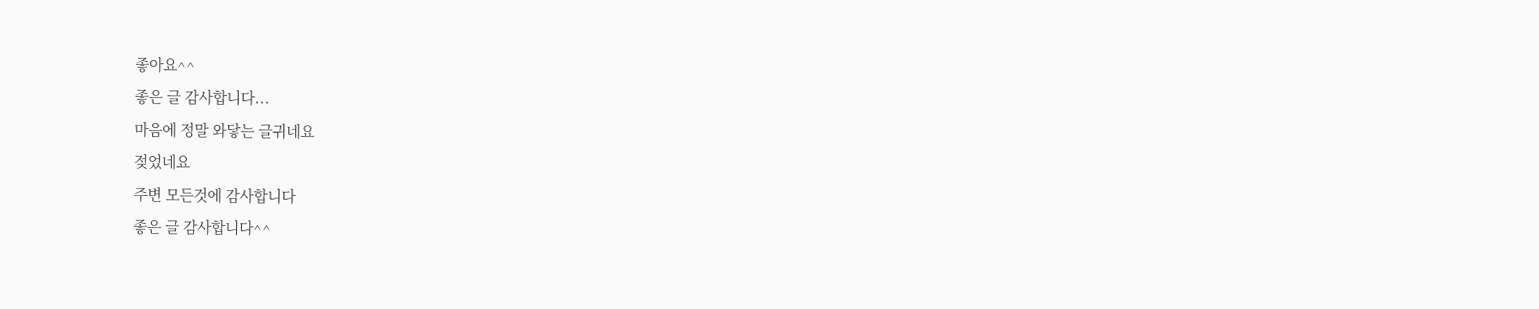좋아요^^
좋은 글 감사합니다...
마음에 정말 와닿는 글귀네요
젖었네요
주변 모든것에 감사합니다
좋은 글 감사합니다^^